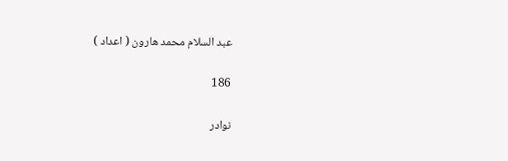عبد السلام محمد هارون ( اعداد )

186

نوادر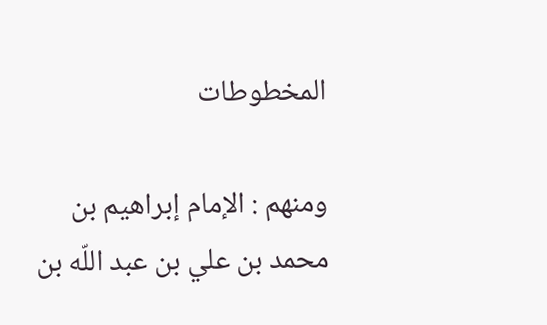المخطوطات

ومنهم : الإمام إبراهيم بن محمد بن علي بن عبد اللّه بن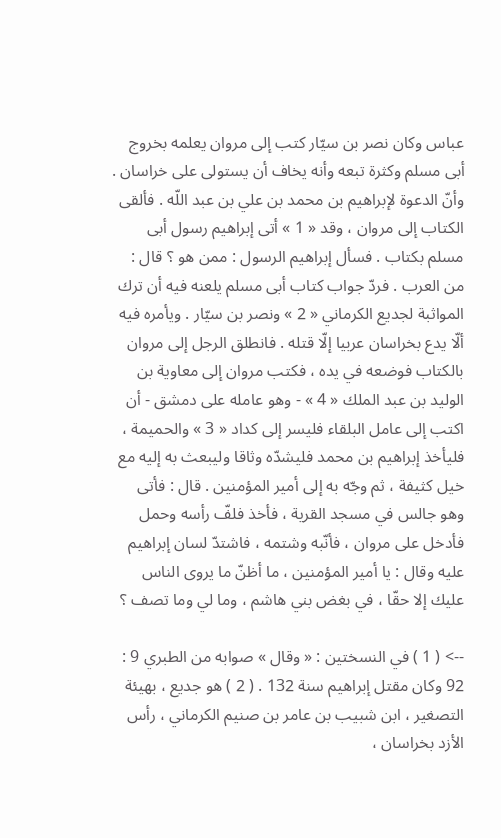عباس وكان نصر بن سيّار كتب إلى مروان يعلمه بخروج أبى مسلم وكثرة تبعه وأنه يخاف أن يستولى على خراسان . وأنّ الدعوة لإبراهيم بن محمد بن علي بن عبد اللّه . فألقى الكتاب إلى مروان ، وقد « 1 » أتى إبراهيم رسول أبى مسلم بكتاب . فسأل إبراهيم الرسول : ممن هو ؟ قال : من العرب . فردّ جواب كتاب أبى مسلم يلعنه فيه أن ترك المواثبة لجديع الكرماني « 2 » ونصر بن سيّار . ويأمره فيه ألّا يدع بخراسان عربيا إلّا قتله . فانطلق الرجل إلى مروان بالكتاب فوضعه في يده ، فكتب مروان إلى معاوية بن الوليد بن عبد الملك « 4 » - وهو عامله على دمشق - أن اكتب إلى عامل البلقاء فليسر إلى كداد « 3 » والحميمة ، فليأخذ إبراهيم بن محمد فليشدّه وثاقا وليبعث به إليه مع خيل كثيفة ، ثم وجّه به إلى أمير المؤمنين . قال : فأتى وهو جالس في مسجد القرية ، فأخذ فلفّ رأسه وحمل فأدخل على مروان ، فأنّبه وشتمه ، فاشتدّ لسان إبراهيم عليه وقال : يا أمير المؤمنين ، ما أظنّ ما يروى الناس عليك إلا حقّا ، في بغض بني هاشم ، وما لي وما تصف ؟

--> ( 1 ) في النسختين : « وقال » صوابه من الطبري 9 : 92 وكان مقتل إبراهيم سنة 132 . ( 2 ) هو جديع ، بهيئة التصغير ، ابن شبيب بن عامر بن صنيم الكرماني ، رأس الأزد بخراسان ،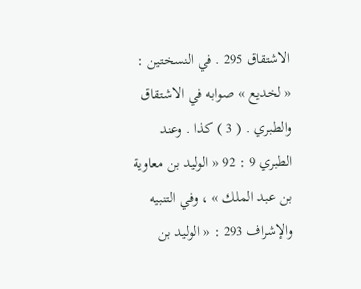الاشتقاق 295 . في النسختين : « لخديع » صوابه في الاشتقاق والطبري . ( 3 ) كذا . وعند الطبري 9 : 92 « الوليد بن معاوية بن عبد الملك » ، وفي التنبيه والإشراف 293 : « الوليد بن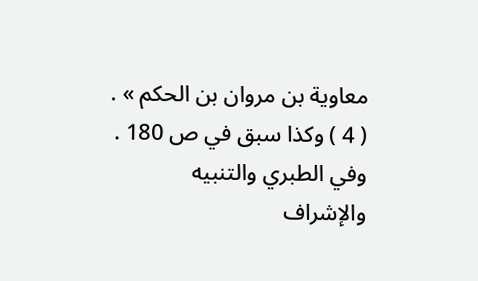معاوية بن مروان بن الحكم » . ( 4 ) وكذا سبق في ص 180 . وفي الطبري والتنبيه والإشراف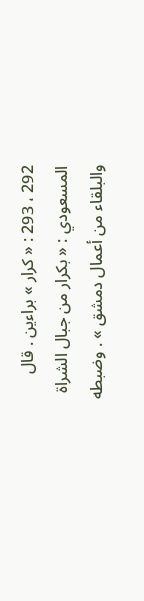292 ، 293 : « كرار » براءين . قال المسعودي : « بكرار من جبال الشراة والبلقاء من أعمال دمشق » . وضبطه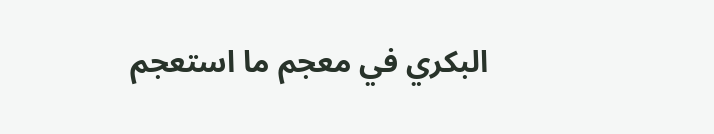البكري في معجم ما استعجم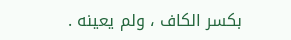بكسر الكاف ، ولم يعينه .